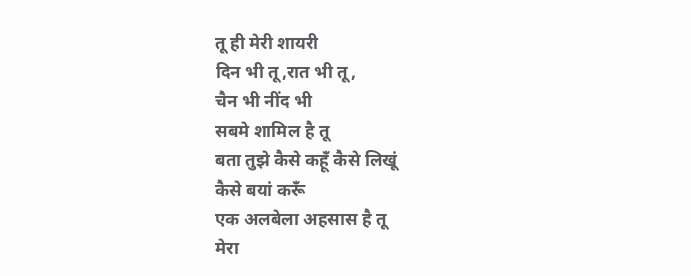तू ही मेरी शायरी
दिन भी तू,रात भी तू,
चैन भी नींद भी
सबमे शामिल है तू
बता तुझे कैसे कहूँ कैसे लिखूं
कैसे बयां करूँ
एक अलबेला अहसास है तू
मेरा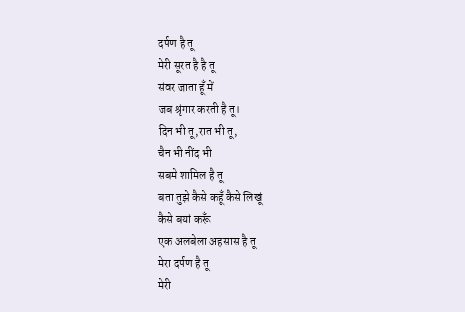दर्पण है तू
मेरी सूरत है है तू
संवर जाता हूँ में
जब श्रृंगार करती है तू।
दिन भी तू,रात भी तू,
चैन भी नींद भी
सबमे शामिल है तू
बता तुझे कैसे कहूँ कैसे लिखूं
कैसे बयां करूँ
एक अलबेला अहसास है तू
मेरा दर्पण है तू
मेरी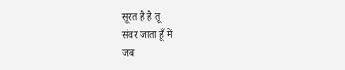सूरत है है तू
संवर जाता हूँ में
जब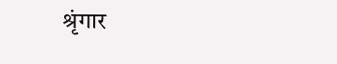श्रृंगार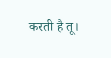करती है तू।